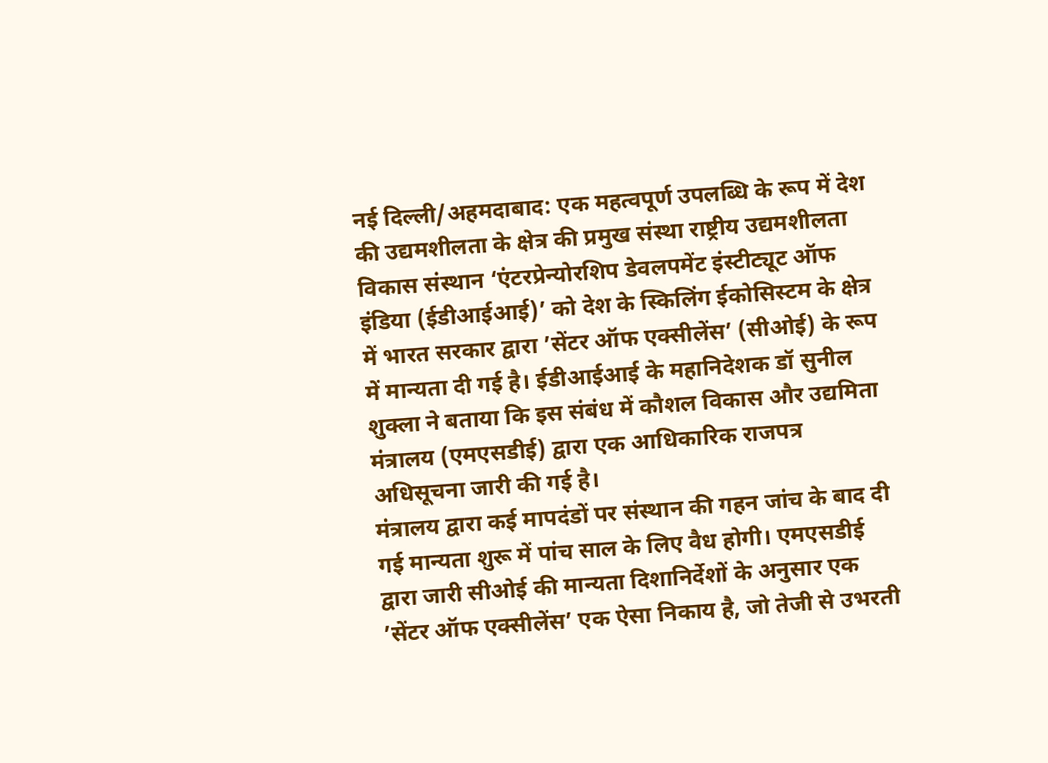नई दिल्ली/अहमदाबाद: एक महत्वपूर्ण उपलब्धि के रूप में देश की उद्यमशीलता के क्षेत्र की प्रमुख संस्था राष्ट्रीय उद्यमशीलता विकास संस्थान ‘एंटरप्रेन्योरशिप डेवलपमेंट इंस्टीट्यूट ऑफ इंडिया (ईडीआईआई)’ को देश के स्किलिंग ईकोसिस्टम के क्षेत्र में भारत सरकार द्वारा ’सेंटर ऑफ एक्सीलेंस’ (सीओई) के रूप में मान्यता दी गई है। ईडीआईआई के महानिदेशक डॉ सुनील शुक्ला ने बताया कि इस संबंध में कौशल विकास और उद्यमिता मंत्रालय (एमएसडीई) द्वारा एक आधिकारिक राजपत्र अधिसूचना जारी की गई है।
मंत्रालय द्वारा कई मापदंडों पर संस्थान की गहन जांच के बाद दी गई मान्यता शुरू में पांच साल के लिए वैध होगी। एमएसडीई द्वारा जारी सीओई की मान्यता दिशानिर्देशों के अनुसार एक ’सेंटर ऑफ एक्सीलेंस’ एक ऐसा निकाय है, जो तेजी से उभरती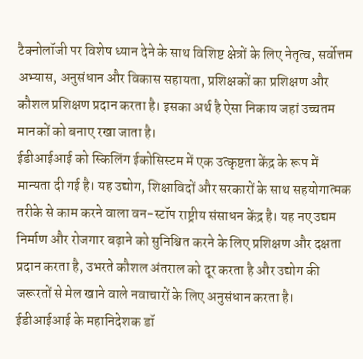टैक्नोलॉजी पर विशेष ध्यान देने के साथ विशिष्ट क्षेत्रों के लिए नेतृत्व, सर्वोत्तम अभ्यास, अनुसंधान और विकास सहायता, प्रशिक्षकों का प्रशिक्षण और कौशल प्रशिक्षण प्रदान करता है। इसका अर्थ है ऐसा निकाय जहां उच्चतम मानकों को बनाए रखा जाता है।
ईडीआईआई को स्किलिंग ईकोसिस्टम में एक उत्कृष्टता केंद्र के रूप में मान्यता दी गई है। यह उद्योग, शिक्षाविदों और सरकारों के साथ सहयोगात्मक तरीके से काम करने वाला वन-स्टॉप राष्ट्रीय संसाधन केंद्र है। यह नए उद्यम निर्माण और रोजगार बढ़ाने को सुनिश्चित करने के लिए प्रशिक्षण और दक्षता प्रदान करता है, उभरते कौशल अंतराल को दूर करता है और उद्योग की जरूरतों से मेल खाने वाले नवाचारों के लिए अनुसंधान करता है।
ईडीआईआई के महानिदेशक डॉ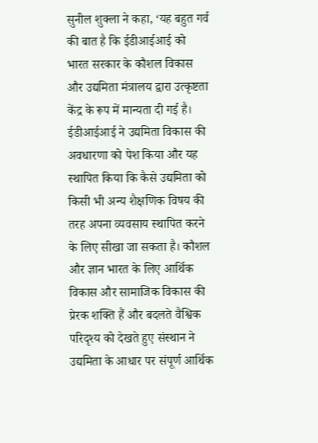सुनील शुक्ला ने कहा, ‘यह बहुत गर्व की बात है कि ईडीआईआई को भारत सरकार के कौशल विकास और उद्यमिता मंत्रालय द्वारा उत्कृष्टता केंद्र के रूप में मान्यता दी गई है। ईडीआईआई ने उद्यमिता विकास की अवधारणा को पेश किया और यह स्थापित किया कि कैसे उद्यमिता को किसी भी अन्य शैक्षणिक विषय की तरह अपना व्यवसाय स्थापित करने के लिए सीखा जा सकता है। कौशल और ज्ञान भारत के लिए आर्थिक विकास और सामाजिक विकास की प्रेरक शक्ति हैं और बदलते वैश्विक परिदृश्य को देखते हुए संस्थान ने उद्यमिता के आधार पर संपूर्ण आर्थिक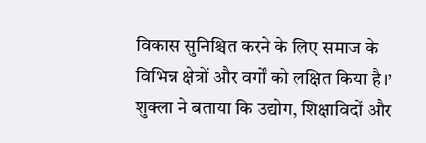विकास सुनिश्चित करने के लिए समाज के विभिन्न क्षेत्रों और वर्गों को लक्षित किया है।’
शुक्ला ने बताया कि उद्योग, शिक्षाविदों और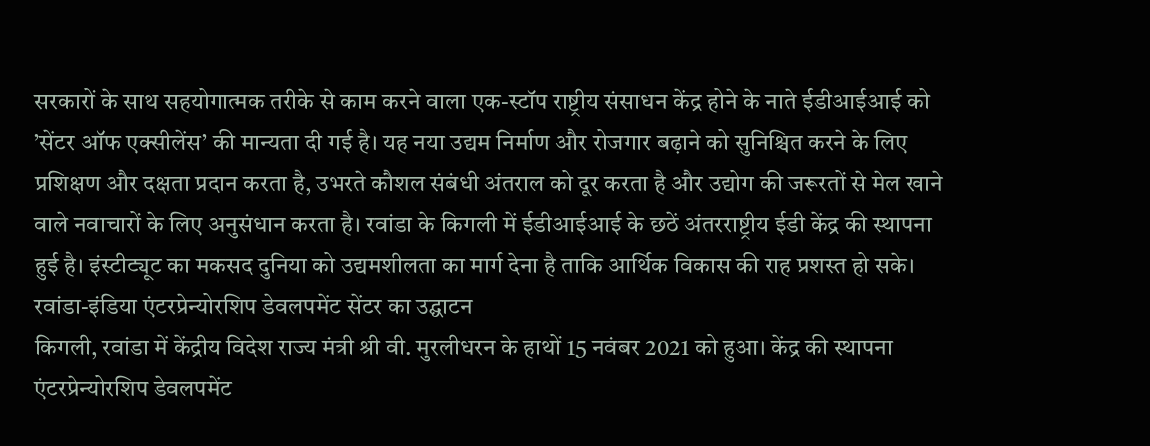सरकारों के साथ सहयोगात्मक तरीके से काम करने वाला एक-स्टॉप राष्ट्रीय संसाधन केंद्र होने के नाते ईडीआईआई को ’सेंटर ऑफ एक्सीलेंस’ की मान्यता दी गई है। यह नया उद्यम निर्माण और रोजगार बढ़ाने को सुनिश्चित करने के लिए प्रशिक्षण और दक्षता प्रदान करता है, उभरते कौशल संबंधी अंतराल को दूर करता है और उद्योग की जरूरतों से मेल खाने वाले नवाचारों के लिए अनुसंधान करता है। रवांडा के किगली में ईडीआईआई के छठें अंतरराष्ट्रीय ईडी केंद्र की स्थापना हुई है। इंस्टीट्यूट का मकसद दुनिया को उद्यमशीलता का मार्ग देना है ताकि आर्थिक विकास की राह प्रशस्त हो सके।
रवांडा-इंडिया एंटरप्रेन्योरशिप डेवलपमेंट सेंटर का उद्घाटन
किगली, रवांडा में केंद्रीय विदेश राज्य मंत्री श्री वी. मुरलीधरन के हाथों 15 नवंबर 2021 को हुआ। केंद्र की स्थापना एंटरप्रेन्योरशिप डेवलपमेंट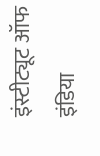इंस्टीट्यूट ऑफ इंडिया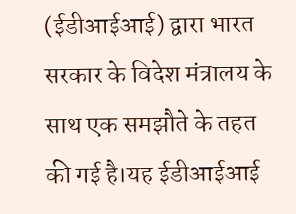(ईडीआईआई) द्वारा भारत सरकार के विदेश मंत्रालय के साथ एक समझौते के तहत की गई है।यह ईडीआईआई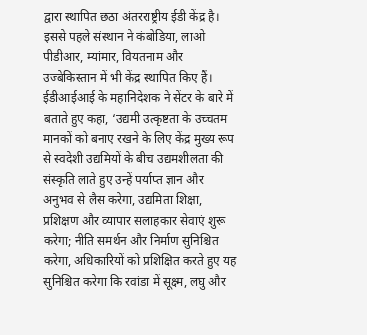द्वारा स्थापित छठा अंतरराष्ट्रीय ईडी केंद्र है। इससे पहले संस्थान ने कंबोडिया, लाओ पीडीआर, म्यांमार, वियतनाम और उज्बेकिस्तान में भी केंद्र स्थापित किए हैं।
ईडीआईआई के महानिदेशक ने सेंटर के बारे में बताते हुए कहा, ‘उद्यमी उत्कृष्टता के उच्चतम मानकों को बनाए रखने के लिए केंद्र मुख्य रूप से स्वदेशी उद्यमियों के बीच उद्यमशीलता की संस्कृति लाते हुए उन्हें पर्याप्त ज्ञान और अनुभव से लैस करेगा, उद्यमिता शिक्षा, प्रशिक्षण और व्यापार सलाहकार सेवाएं शुरू करेगा; नीति समर्थन और निर्माण सुनिश्चित करेगा, अधिकारियों को प्रशिक्षित करते हुए यह सुनिश्चित करेगा कि रवांडा में सूक्ष्म, लघु और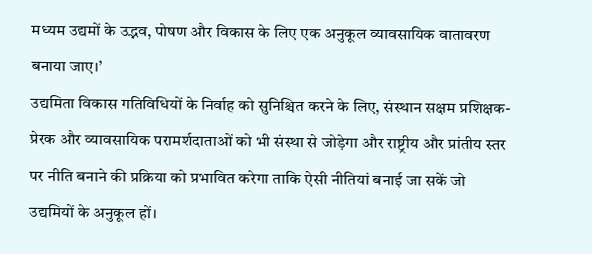मध्यम उद्यमों के उद्भव, पोषण और विकास के लिए एक अनुकूल व्यावसायिक वातावरण बनाया जाए।’
उद्यमिता विकास गतिविधियों के निर्वाह को सुनिश्चित करने के लिए, संस्थान सक्षम प्रशिक्षक-प्रेरक और व्यावसायिक परामर्शदाताओं को भी संस्था से जोड़ेगा और राष्ट्रीय और प्रांतीय स्तर पर नीति बनाने की प्रक्रिया को प्रभावित करेगा ताकि ऐसी नीतियां बनाई जा सकें जो उद्यमियों के अनुकूल हों।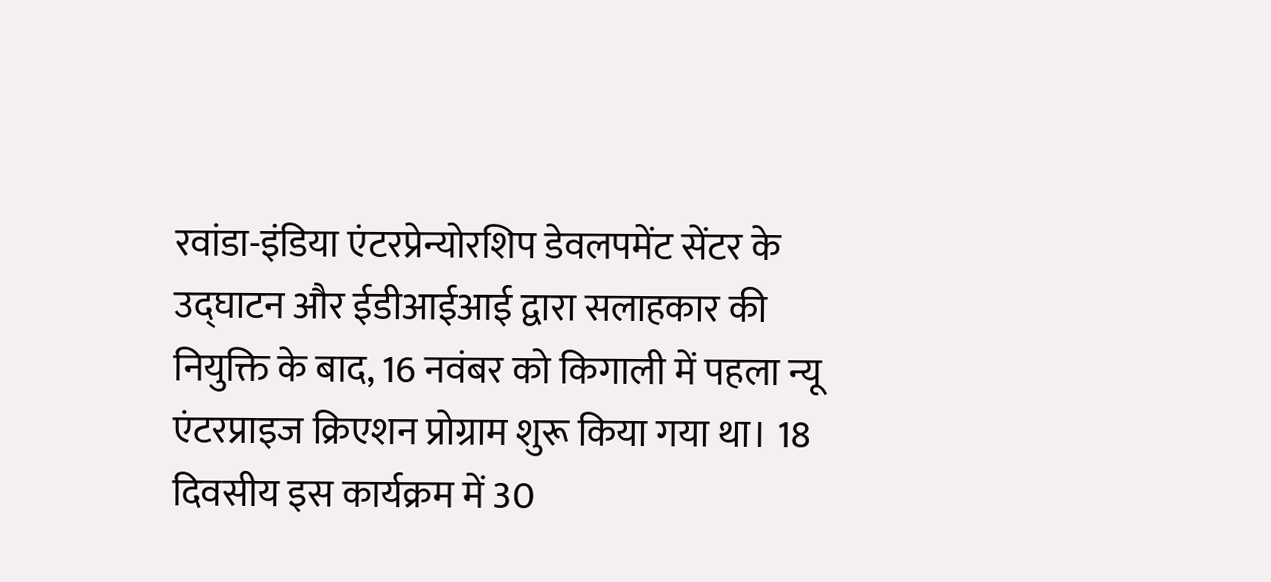रवांडा-इंडिया एंटरप्रेन्योरशिप डेवलपमेंट सेंटर के उद्घाटन और ईडीआईआई द्वारा सलाहकार की नियुक्ति के बाद, 16 नवंबर को किगाली में पहला न्यू एंटरप्राइज क्रिएशन प्रोग्राम शुरू किया गया था। 18 दिवसीय इस कार्यक्रम में 30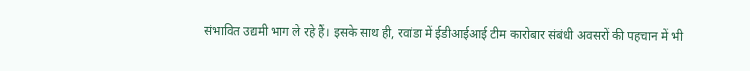संभावित उद्यमी भाग ले रहे हैं। इसके साथ ही, रवांडा में ईडीआईआई टीम कारोबार संबंधी अवसरों की पहचान में भी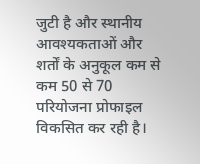जुटी है और स्थानीय आवश्यकताओं और शर्तों के अनुकूल कम से कम 50 से 70 परियोजना प्रोफाइल विकसित कर रही है।